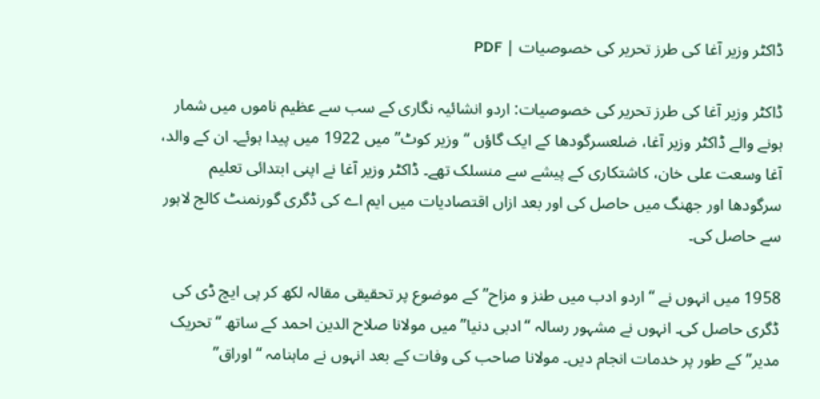ڈاکٹر وزیر آغا کی طرز تحریر کی خصوصیات | PDF

ڈاکٹر وزیر آغا کی طرز تحریر کی خصوصیات: اردو انشائیہ نگاری کے سب سے عظیم ناموں میں شمار ہونے والے ڈاکٹر وزیر آغا، ضلعسرگودھا کے ایک گاؤں “وزیر کوٹ” میں 1922 میں پیدا ہوئے۔ ان کے والد، آغا وسعت علی خان، کاشتکاری کے پیشے سے منسلک تھے۔ ڈاکٹر وزیر آغا نے اپنی ابتدائی تعلیم سرگودھا اور جھنگ میں حاصل کی اور بعد ازاں اقتصادیات میں ایم اے کی ڈگری گورنمنٹ کالج لاہور سے حاصل کی۔

1958 میں انہوں نے “اردو ادب میں طنز و مزاح” کے موضوع پر تحقیقی مقالہ لکھ کر پی ایچ ڈی کی ڈگری حاصل کی۔ انہوں نے مشہور رسالہ “ادبی دنیا” میں مولانا صلاح الدین احمد کے ساتھ “تحریک مدیر” کے طور پر خدمات انجام دیں۔ مولانا صاحب کی وفات کے بعد انہوں نے ماہنامہ “اوراق”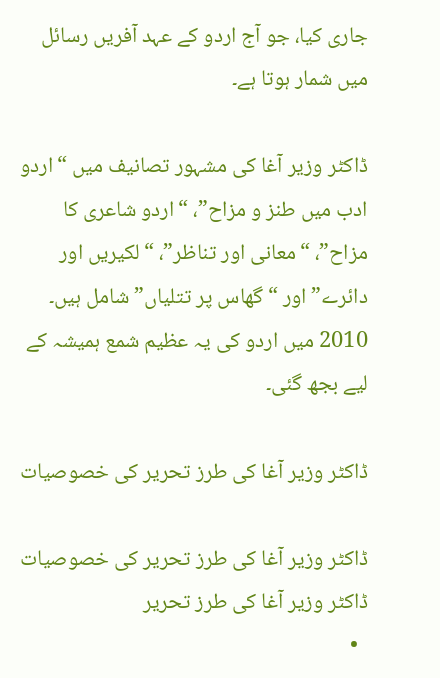جاری کیا، جو آج اردو کے عہد آفریں رسائل میں شمار ہوتا ہے۔

ڈاکٹر وزیر آغا کی مشہور تصانیف میں “اردو ادب میں طنز و مزاح”، “اردو شاعری کا مزاح”، “معانی اور تناظر”، “لکیریں اور دائرے” اور “گھاس پر تتلیاں” شامل ہیں۔ 2010 میں اردو کی یہ عظیم شمع ہمیشہ کے لیے بجھ گئی۔

ڈاکٹر وزیر آغا کی طرز تحریر کی خصوصیات

ڈاکٹر وزیر آغا کی طرز تحریر کی خصوصیات
ڈاکٹر وزیر آغا کی طرز تحریر
  •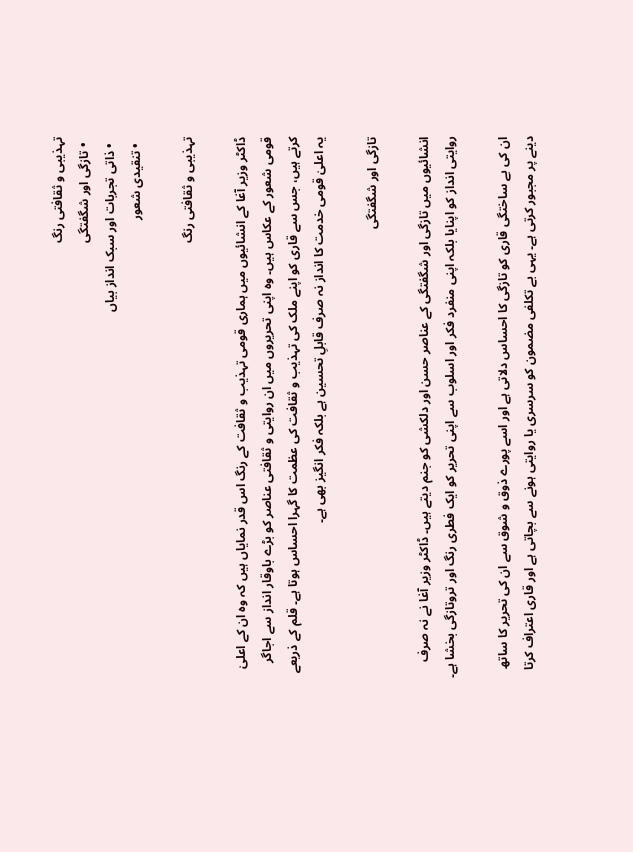تہذیبی و ثقافتی رنگ
  • تازگی اور شگفتگی
  • ذاتی تجربات اور سبک انداز بیاں
  • تنقیدی شعور

تہذیبی و ثقافتی رنگ

ڈاکٹر وزیر آغا کے انشائیوں میں ہماری قومی تہذیب و ثقافت کے رنگ اس قدر نمایاں ہیں کہ وہ ان کے اعلیٰ قومی شعور کے عکاس ہیں۔ وہ اپنی تحریروں میں ان روایتی و ثقافتی عناصر کو بڑے باوقار انداز سے اجاگر کرتے ہیں، جس سے قاری کو اپنے ملک کی تہذیب و ثقافت کی عظمت کا گہرا احساس ہوتا ہے۔ قلم کے ذریعے یہ اعلیٰ قومی خدمت کا انداز نہ صرف قابلِ تحسین ہے بلکہ فکر انگیز بھی ہے۔

تازگی اور شگفتگی

انشائیوں میں تازگی اور شگفتگی کے عناصر حسن اور دلکشی کو جنم دیتے ہیں۔ ڈاکٹر وزیر آغا نے نہ صرف روایتی انداز کو اپنایا بلکہ اپنی منفرد فکر اور اسلوب سے اپنی تحریر کو ایک فطری رنگ اور تروتازگی بخشا ہے۔

ان کی بے ساختگی قاری کو تازگی کا احساس دلاتی ہے اور اسے پورے ذوق و شوق سے ان کی تحریر کا ساتھ دینے پر مجبور کرتی ہے۔ یہی بے تکلفی مضمون کو سرسری یا روایتی ہونے سے بچاتی ہے اور قاری اعتراف کرتا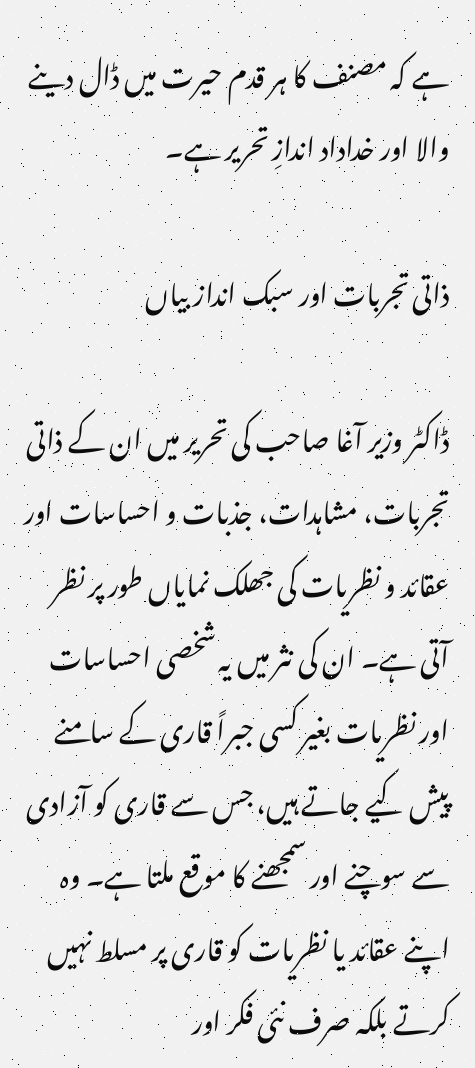ہے کہ مصنف کا ہر قدم حیرت میں ڈال دینے والا اور خداداد اندازِ تحریر ہے۔

ذاتی تجربات اور سبک انداز بیاں

ڈاکٹر وزیر آغا صاحب کی تحریر میں ان کے ذاتی تجربات، مشاہدات، جذبات و احساسات اور عقائد و نظریات کی جھلک نمایاں طور پر نظر آتی ہے۔ ان کی نثر میں یہ شخصی احساسات اور نظریات بغیر کسی جبراً قاری کے سامنے پیش کیے جاتے ہیں، جس سے قاری کو آزادی سے سوچنے اور سمجھنے کا موقع ملتا ہے۔ وہ اپنے عقائد یا نظریات کو قاری پر مسلط نہیں کرتے بلکہ صرف نئی فکر اور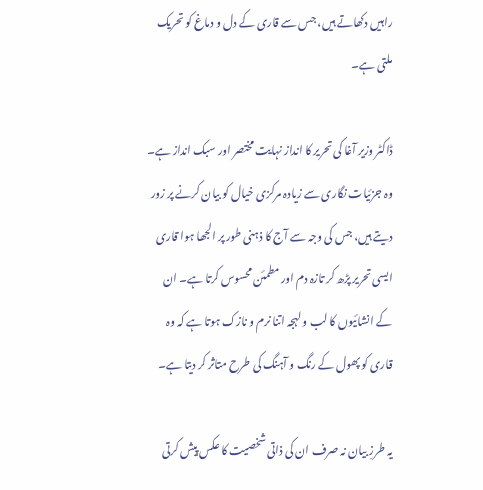راہیں دکھاتے ہیں، جس سے قاری کے دل و دماغ کو تحریک ملتی ہے۔

ڈاکٹر وزیر آغا کی تحریر کا انداز نہایت مختصر اور سبک انداز ہے۔ وہ جزئیات نگاری سے زیادہ مرکزی خیال کو بیان کرنے پر زور دیتے ہیں، جس کی وجہ سے آج کا ذہنی طور پر الجھا ہوا قاری ایسی تحریر پڑھ کر تازہ دم اور مطمئن محسوس کرتا ہے۔ ان کے انشائیوں کا لب و لہجہ اتنا نرم و نازک ہوتا ہے کہ وہ قاری کو پھول کے رنگ و آہنگ کی طرح متاثر کر دیتا ہے۔

یہ طرزِ بیان نہ صرف ان کی ذاتی شخصیت کا عکس پیش کرتی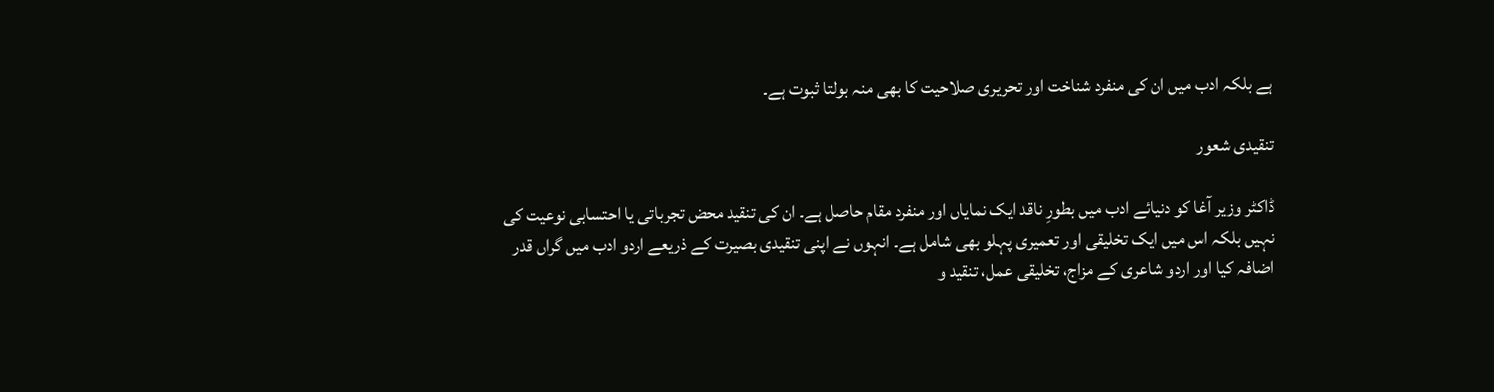ہے بلکہ ادب میں ان کی منفرد شناخت اور تحریری صلاحیت کا بھی منہ بولتا ثبوت ہے۔

تنقیدی شعور

ڈاکٹر وزیر آغا کو دنیائے ادب میں بطورِ ناقد ایک نمایاں اور منفرد مقام حاصل ہے۔ ان کی تنقید محض تجرباتی یا احتسابی نوعیت کی نہیں بلکہ اس میں ایک تخلیقی اور تعمیری پہلو بھی شامل ہے۔ انہوں نے اپنی تنقیدی بصیرت کے ذریعے اردو ادب میں گراں قدر اضافہ کیا اور اردو شاعری کے مزاج، تخلیقی عمل، تنقید و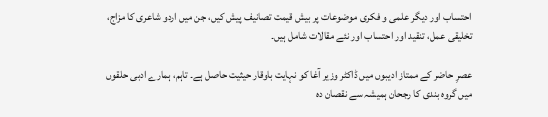احتساب اور دیگر علمی و فکری موضوعات پر بیش قیمت تصانیف پیش کیں، جن میں اردو شاعری کا مزاج، تخلیقی عمل، تنقید اور احتساب اور نئے مقالات شامل ہیں۔

عصرِ حاضر کے ممتاز ادیبوں میں ڈاکٹر وزیر آغا کو نہایت باوقار حیثیت حاصل ہے۔ تاہم، ہمارے ادبی حلقوں میں گروہ بندی کا رجحان ہمیشہ سے نقصان دہ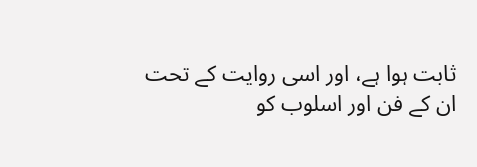ثابت ہوا ہے، اور اسی روایت کے تحت ان کے فن اور اسلوب کو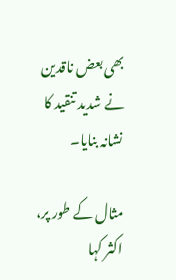بھی بعض ناقدین نے شدید تنقید کا نشانہ بنایا۔

مثال کے طور پر، اکثر کہا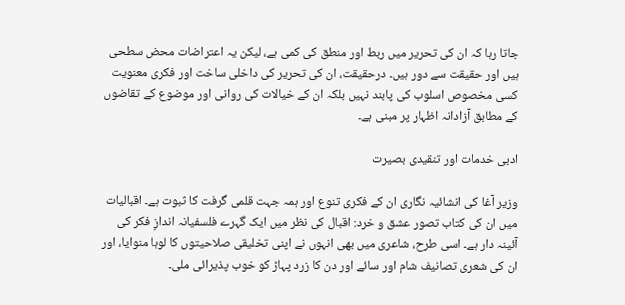جاتا رہا کہ ان کی تحریر میں ربط اور منطق کی کمی ہے، لیکن یہ اعتراضات محض سطحی ہیں اور حقیقت سے دور ہیں۔ درحقیقت، ان کی تحریر کی داخلی ساخت اور فکری معنویت کسی مخصوص اسلوب کی پابند نہیں بلکہ ان کے خیالات کی روانی اور موضوع کے تقاضوں کے مطابق آزادانہ اظہار پر مبنی ہے۔

ادبی خدمات اور تنقیدی بصیرت

وزیر آغا کی انشائیہ نگاری ان کے فکری تنوع اور ہمہ جہت قلمی گرفت کا ثبوت ہے۔ اقبالیات میں ان کی کتاب تصور عشق و خرد: اقبال کی نظر میں ایک گہرے فلسفیانہ اندازِ فکر کی آئینہ دار ہے۔ اسی طرح، شاعری میں بھی انہوں نے اپنی تخلیقی صلاحیتوں کا لوہا منوایا، اور ان کی شعری تصانیف شام اور سائے اور دن کا زرد پہاڑ کو خوب پذیرائی ملی۔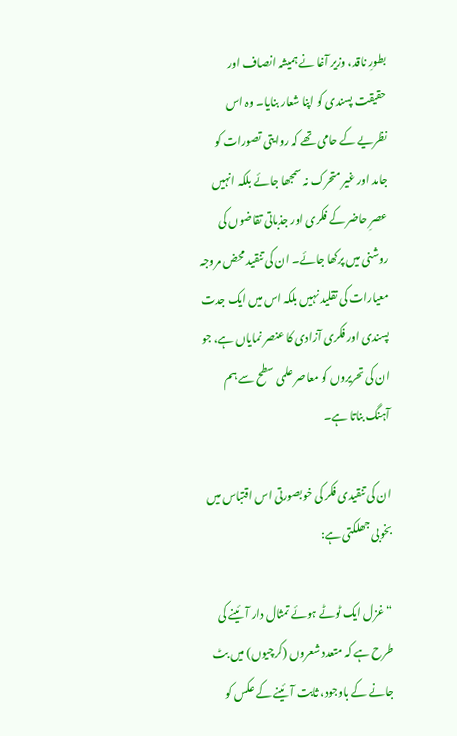بطورِ ناقد، وزیر آغا نے ہمیشہ انصاف اور حقیقت پسندی کو اپنا شعار بنایا۔ وہ اس نظریے کے حامی تھے کہ روایتی تصورات کو جامد اور غیر متحرک نہ سمجھا جائے بلکہ انہیں عصرِ حاضر کے فکری اور جذباتی تقاضوں کی روشنی میں پرکھا جائے۔ ان کی تنقید محض مروجہ معیارات کی تقلید نہیں بلکہ اس میں ایک جدت پسندی اور فکری آزادی کا عنصر نمایاں ہے، جو ان کی تحریروں کو معاصر علمی سطح سے ہم آہنگ بناتا ہے۔

ان کی تنقیدی فکر کی خوبصورتی اس اقتباس میں بخوبی جھلکتی ہے:

“غزل ایک ٹوٹے ہوئے تمثال دار آئینے کی طرح ہے کہ متعدد شعروں (کرچیوں) میں بٹ جانے کے باوجود، ثابت آئینے کے عکس کو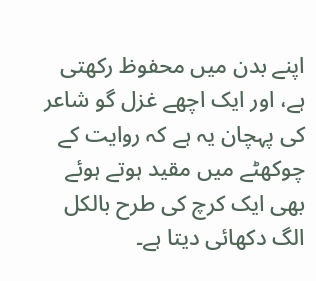اپنے بدن میں محفوظ رکھتی ہے، اور ایک اچھے غزل گو شاعر کی پہچان یہ ہے کہ روایت کے چوکھٹے میں مقید ہوتے ہوئے بھی ایک کرچ کی طرح بالکل الگ دکھائی دیتا ہے۔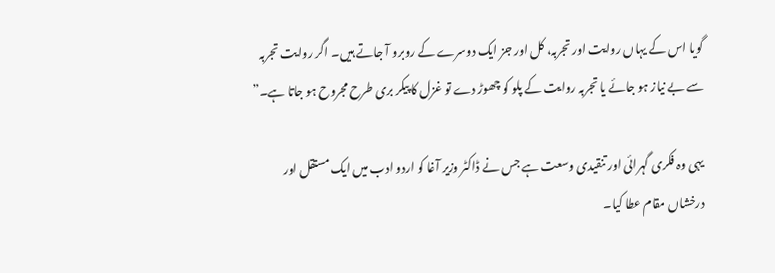گویا اس کے یہاں روایت اور تجربہ، کل اور جز ایک دوسرے کے روبرو آ جاتے ہیں۔ اگر روایت تجربہ سے بے نیاز ہو جائے یا تجربہ روایت کے پلو کو چھوڑ دے تو غزل کا پیکر بری طرح مجروح ہو جاتا ہے۔”

یہی وہ فکری گہرائی اور تنقیدی وسعت ہے جس نے ڈاکٹر وزیر آغا کو اردو ادب میں ایک مستقل اور درخشاں مقام عطا کیا۔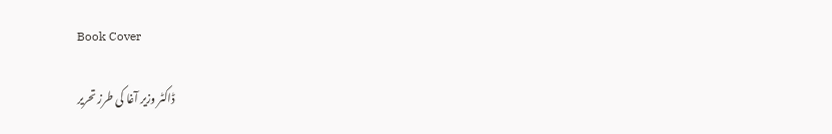Book Cover

ڈاکٹر وزیر آغا کی طرز تحریر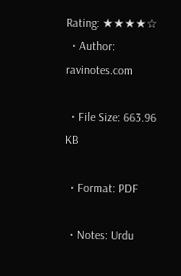Rating: ★★★★☆
  • Author: ravinotes.com

  • File Size: 663.96 KB

  • Format: PDF

  • Notes: Urdu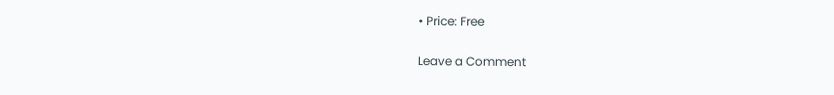• Price: Free

Leave a Comment